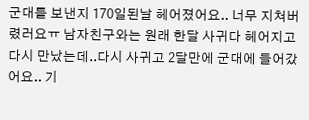군대를 보낸지 170일된날 헤어졌어요.. 너무 지쳐버렸러요ㅠ 남자친구와는 원래 한달 사귀다 헤어지고 다시 만났는데..다시 사귀고 2달만에 군대에 들어갔어요.. 기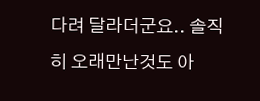다려 달라더군요.. 솔직히 오래만난것도 아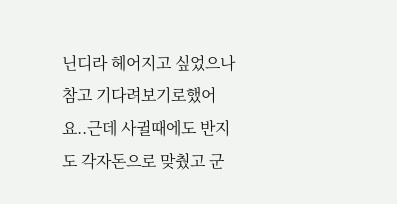닌디라 헤어지고 싶었으나 참고 기다려보기로했어요..근데 사귈때에도 반지도 각자돈으로 맞췄고 군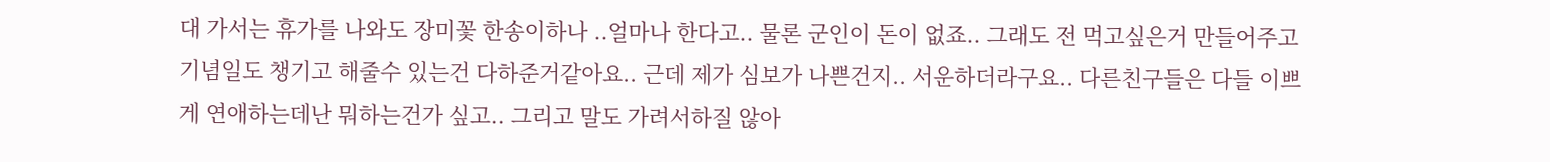대 가서는 휴가를 나와도 장미꽃 한송이하나 ..얼마나 한다고.. 물론 군인이 돈이 없죠.. 그래도 전 먹고싶은거 만들어주고 기념일도 챙기고 해줄수 있는건 다하준거같아요.. 근데 제가 심보가 나쁜건지.. 서운하더라구요.. 다른친구들은 다들 이쁘게 연애하는데난 뭐하는건가 싶고.. 그리고 말도 가려서하질 않아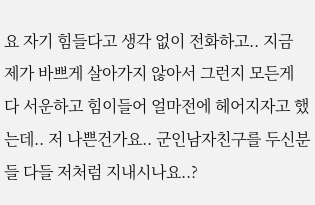요 자기 힘들다고 생각 없이 전화하고.. 지금 제가 바쁘게 살아가지 않아서 그런지 모든게 다 서운하고 힘이들어 얼마전에 헤어지자고 했는데.. 저 나쁜건가요.. 군인남자친구를 두신분들 다들 저처럼 지내시나요..?